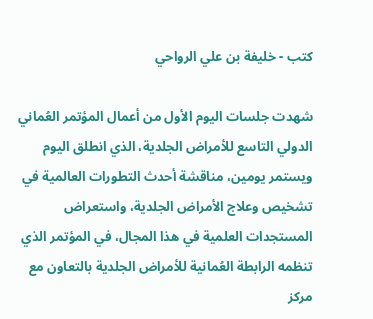كتب - خليفة بن علي الرواحي

شهدت جلسات اليوم الأول من أعمال المؤتمر العُماني الدولي التاسع للأمراض الجلدية، الذي انطلق اليوم ويستمر يومين، مناقشة أحدث التطورات العالمية في تشخيص وعلاج الأمراض الجلدية، واستعراض المستجدات العلمية في هذا المجال، في المؤتمر الذي تنظمه الرابطة العُمانية للأمراض الجلدية بالتعاون مع مركز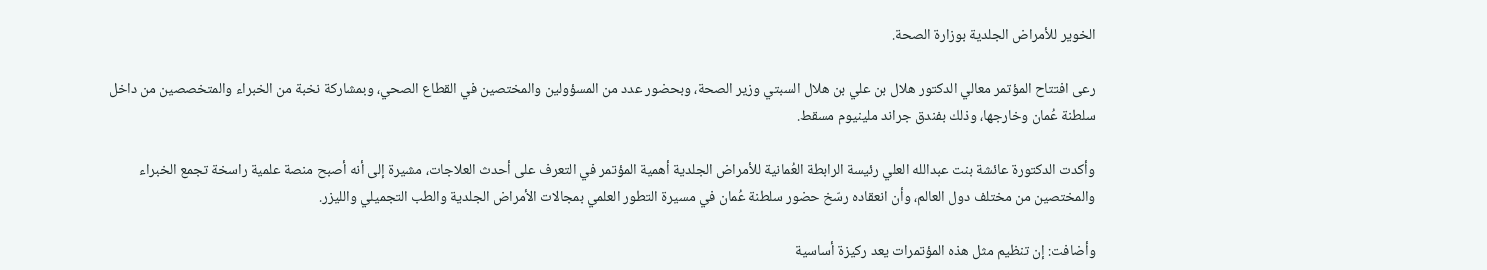الخوير للأمراض الجلدية بوزارة الصحة.

رعى افتتاح المؤتمر معالي الدكتور هلال بن علي بن هلال السبتي وزير الصحة، وبحضور عدد من المسؤولين والمختصين في القطاع الصحي، وبمشاركة نخبة من الخبراء والمتخصصين من داخل سلطنة عُمان وخارجها، وذلك بفندق جراند ملينيوم مسقط.

وأكدت الدكتورة عائشة بنت عبدالله العلي رئيسة الرابطة العُمانية للأمراض الجلدية أهمية المؤتمر في التعرف على أحدث العلاجات، مشيرة إلى أنه أصبح منصة علمية راسخة تجمع الخبراء والمختصين من مختلف دول العالم، وأن انعقاده رسّخ حضور سلطنة عُمان في مسيرة التطور العلمي بمجالات الأمراض الجلدية والطب التجميلي والليزر.

وأضافت: إن تنظيم مثل هذه المؤتمرات يعد ركيزة أساسية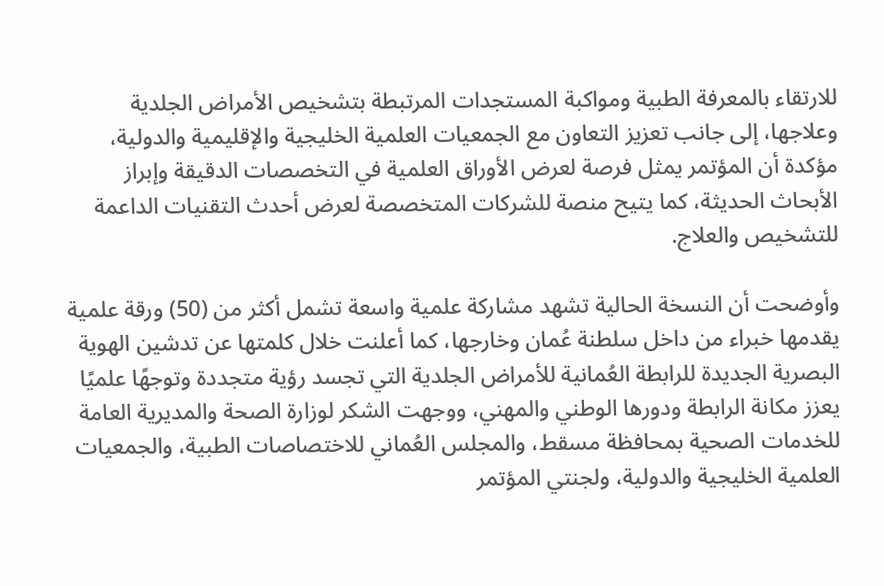للارتقاء بالمعرفة الطبية ومواكبة المستجدات المرتبطة بتشخيص الأمراض الجلدية وعلاجها، إلى جانب تعزيز التعاون مع الجمعيات العلمية الخليجية والإقليمية والدولية، مؤكدة أن المؤتمر يمثل فرصة لعرض الأوراق العلمية في التخصصات الدقيقة وإبراز الأبحاث الحديثة، كما يتيح منصة للشركات المتخصصة لعرض أحدث التقنيات الداعمة للتشخيص والعلاج.

وأوضحت أن النسخة الحالية تشهد مشاركة علمية واسعة تشمل أكثر من (50) ورقة علمية يقدمها خبراء من داخل سلطنة عُمان وخارجها، كما أعلنت خلال كلمتها عن تدشين الهوية البصرية الجديدة للرابطة العُمانية للأمراض الجلدية التي تجسد رؤية متجددة وتوجهًا علميًا يعزز مكانة الرابطة ودورها الوطني والمهني، ووجهت الشكر لوزارة الصحة والمديرية العامة للخدمات الصحية بمحافظة مسقط، والمجلس العُماني للاختصاصات الطبية، والجمعيات العلمية الخليجية والدولية، ولجنتي المؤتمر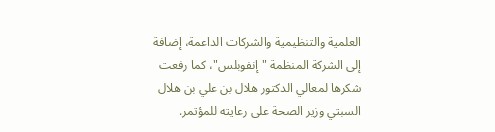العلمية والتنظيمية والشركات الداعمة، إضافة إلى الشركة المنظمة "إنفوبلس"، كما رفعت شكرها لمعالي الدكتور هلال بن علي بن هلال السبتي وزير الصحة على رعايته للمؤتمر.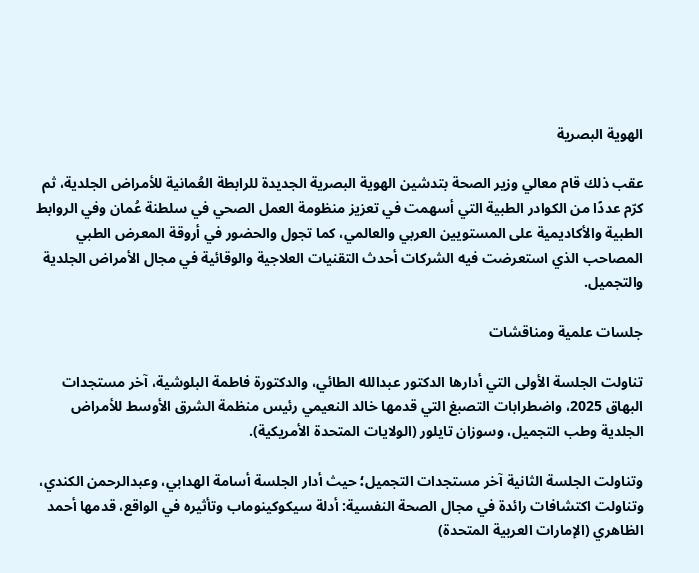الهوية البصرية

عقب ذلك قام معالي وزير الصحة بتدشين الهوية البصرية الجديدة للرابطة العُمانية للأمراض الجلدية، ثم كرّم عددًا من الكوادر الطبية التي أسهمت في تعزيز منظومة العمل الصحي في سلطنة عُمان وفي الروابط الطبية والأكاديمية على المستويين العربي والعالمي، كما تجول والحضور في أروقة المعرض الطبي المصاحب الذي استعرضت فيه الشركات أحدث التقنيات العلاجية والوقائية في مجال الأمراض الجلدية والتجميل.

جلسات علمية ومناقشات

تناولت الجلسة الأولى التي أدارها الدكتور عبدالله الطائي، والدكتورة فاطمة البلوشية، آخر مستجدات البهاق 2025، واضطرابات التصبغ التي قدمها خالد النعيمي رئيس منظمة الشرق الأوسط للأمراض الجلدية وطب التجميل، وسوزان تايلور (الولايات المتحدة الأمريكية).

وتناولت الجلسة الثانية آخر مستجدات التجميل؛ حيث أدار الجلسة أسامة الهدابي، وعبدالرحمن الكندي، وتناولت اكتشافات رائدة في مجال الصحة النفسية: أدلة سيكوكينوماب وتأثيره في الواقع، قدمها أحمد الظاهري (الإمارات العربية المتحدة)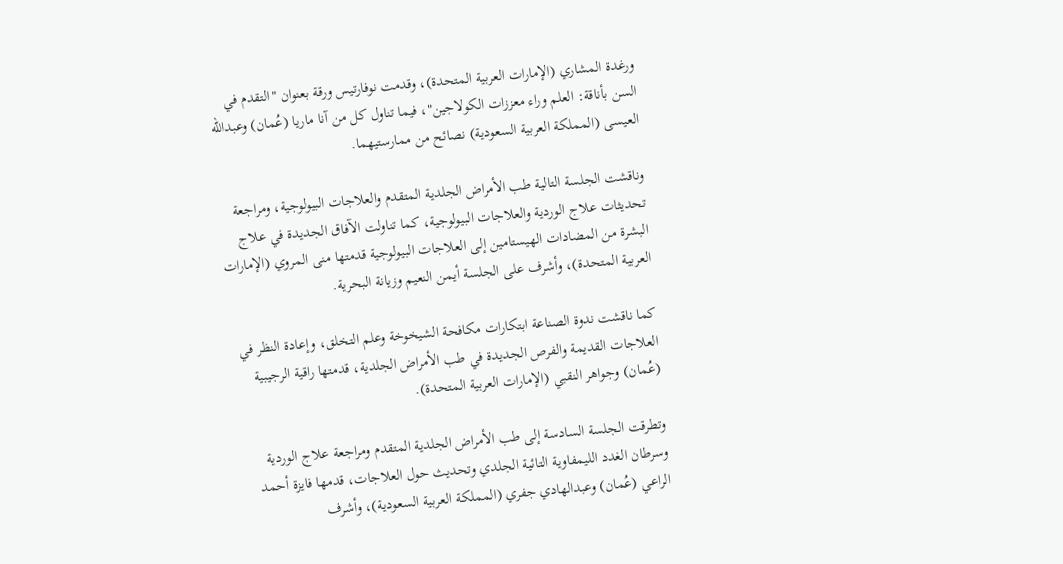ورغدة المشاري (الإمارات العربية المتحدة)، وقدمت نوفارتيس ورقة بعنوان "التقدم في السن بأناقة: العلم وراء معززات الكولاجين"، فيما تناول كل من آنا ماريا (عُمان) وعبدالله العيسى (المملكة العربية السعودية) نصائح من ممارستيهما.

وناقشت الجلسة التالية طب الأمراض الجلدية المتقدم والعلاجات البيولوجية، ومراجعة تحديثات علاج الوردية والعلاجات البيولوجية، كما تناولت الآفاق الجديدة في علاج البشرة من المضادات الهيستامين إلى العلاجات البيولوجية قدمتها منى المروي (الإمارات العربية المتحدة)، وأشرف على الجلسة أيمن النعيم وزيانة البحرية.

كما ناقشت ندوة الصناعة ابتكارات مكافحة الشيخوخة وعلم التخلق، وإعادة النظر في العلاجات القديمة والفرص الجديدة في طب الأمراض الجلدية، قدمتها راقية الرجيبية (عُمان) وجواهر النقبي (الإمارات العربية المتحدة).

وتطرقت الجلسة السادسة إلى طب الأمراض الجلدية المتقدم ومراجعة علاج الوردية وسرطان الغدد الليمفاوية التائية الجلدي وتحديث حول العلاجات، قدمها فايزة أحمد الراعي (عُمان) وعبدالهادي جفري (المملكة العربية السعودية)، وأشرف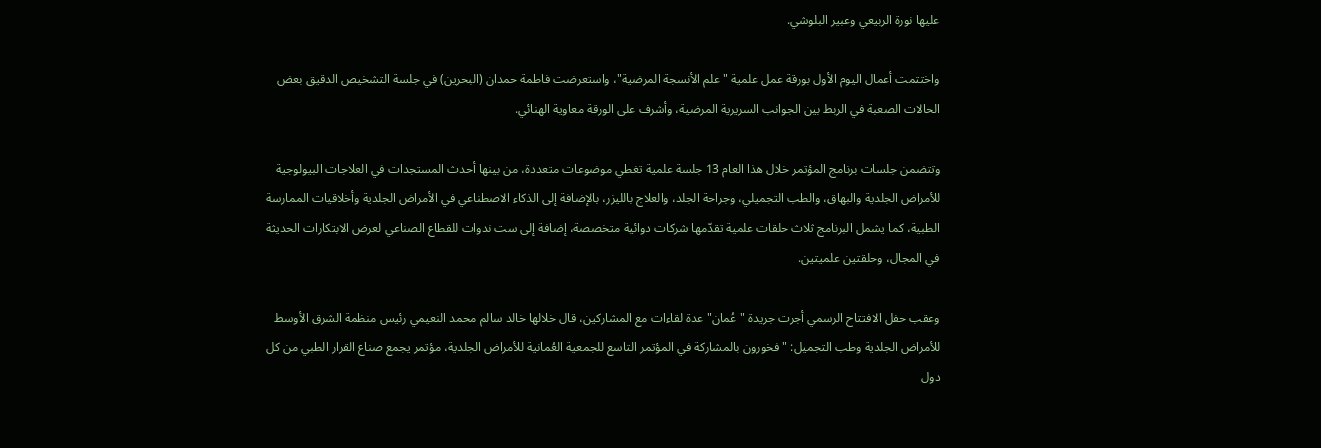عليها نورة الربيعي وعبير البلوشي.

واختتمت أعمال اليوم الأول بورقة عمل علمية "علم الأنسجة المرضية"، واستعرضت فاطمة حمدان (البحرين) في جلسة التشخيص الدقيق بعض الحالات الصعبة في الربط بين الجوانب السريرية المرضية، وأشرف على الورقة معاوية الهنائي.

وتتضمن جلسات برنامج المؤتمر خلال هذا العام 13 جلسة علمية تغطي موضوعات متعددة، من بينها أحدث المستجدات في العلاجات البيولوجية للأمراض الجلدية والبهاق، والطب التجميلي، وجراحة الجلد، والعلاج بالليزر، بالإضافة إلى الذكاء الاصطناعي في الأمراض الجلدية وأخلاقيات الممارسة الطبية، كما يشمل البرنامج ثلاث حلقات علمية تقدّمها شركات دوائية متخصصة، إضافة إلى ست ندوات للقطاع الصناعي لعرض الابتكارات الحديثة في المجال، وحلقتين علميتين.

وعقب حفل الافتتاح الرسمي أجرت جريدة "عُمان" عدة لقاءات مع المشاركين، قال خلالها خالد سالم محمد النعيمي رئيس منظمة الشرق الأوسط للأمراض الجلدية وطب التجميل: "فخورون بالمشاركة في المؤتمر التاسع للجمعية العُمانية للأمراض الجلدية، مؤتمر يجمع صناع القرار الطبي من كل دول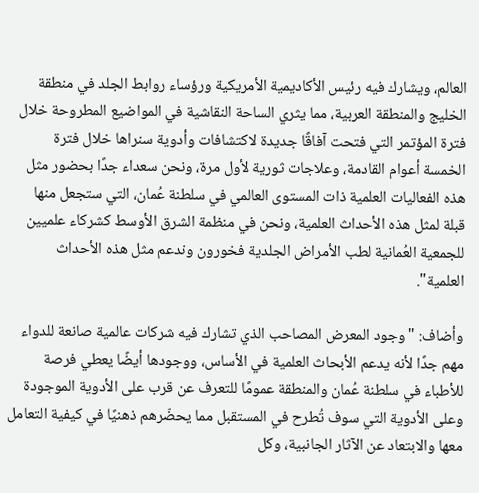العالم، ويشارك فيه رئيس الأكاديمية الأمريكية ورؤساء روابط الجلد في منطقة الخليج والمنطقة العربية، مما يثري الساحة النقاشية في المواضيع المطروحة خلال فترة المؤتمر التي فتحت آفاقًا جديدة لاكتشافات وأدوية سنراها خلال فترة الخمسة أعوام القادمة، وعلاجات ثورية لأول مرة، ونحن سعداء جدًا بحضور مثل هذه الفعاليات العلمية ذات المستوى العالمي في سلطنة عُمان، التي ستجعل منها قبلة لمثل هذه الأحداث العلمية، ونحن في منظمة الشرق الأوسط كشركاء علميين للجمعية العُمانية لطب الأمراض الجلدية فخورون وندعم مثل هذه الأحداث العلمية".

وأضاف: "وجود المعرض المصاحب الذي تشارك فيه شركات عالمية صانعة للدواء مهم جدًا لأنه يدعم الأبحاث العلمية في الأساس، ووجودها أيضًا يعطي فرصة للأطباء في سلطنة عُمان والمنطقة عمومًا للتعرف عن قرب على الأدوية الموجودة وعلى الأدوية التي سوف تُطرح في المستقبل مما يحضّرهم ذهنيًا في كيفية التعامل معها والابتعاد عن الآثار الجانبية، وكل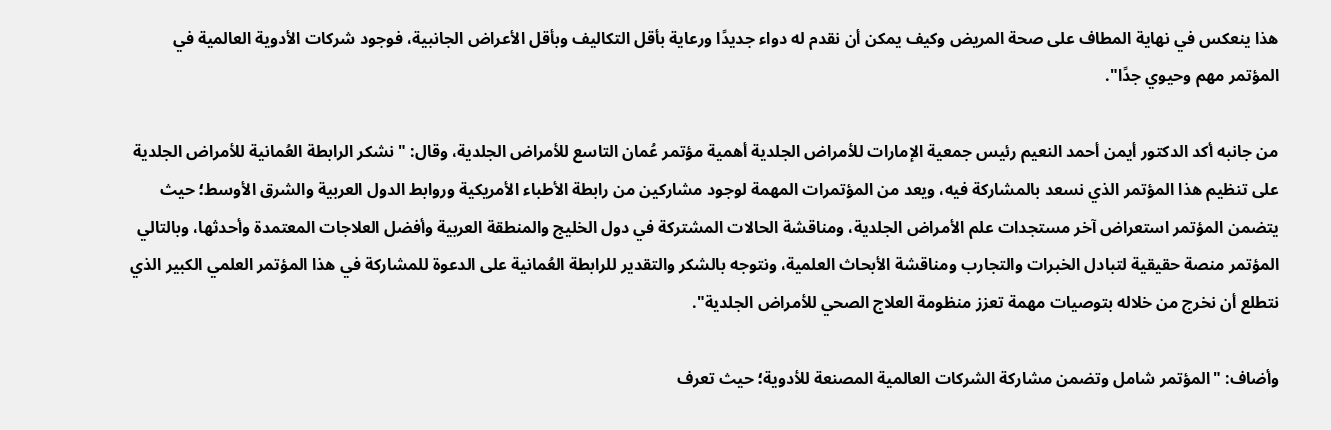هذا ينعكس في نهاية المطاف على صحة المريض وكيف يمكن أن نقدم له دواء جديدًا ورعاية بأقل التكاليف وبأقل الأعراض الجانبية، فوجود شركات الأدوية العالمية في المؤتمر مهم وحيوي جدًا".

من جانبه أكد الدكتور أيمن أحمد النعيم رئيس جمعية الإمارات للأمراض الجلدية أهمية مؤتمر عُمان التاسع للأمراض الجلدية، وقال: "نشكر الرابطة العُمانية للأمراض الجلدية على تنظيم هذا المؤتمر الذي نسعد بالمشاركة فيه، ويعد من المؤتمرات المهمة لوجود مشاركين من رابطة الأطباء الأمريكية وروابط الدول العربية والشرق الأوسط؛ حيث يتضمن المؤتمر استعراض آخر مستجدات علم الأمراض الجلدية، ومناقشة الحالات المشتركة في دول الخليج والمنطقة العربية وأفضل العلاجات المعتمدة وأحدثها، وبالتالي المؤتمر منصة حقيقية لتبادل الخبرات والتجارب ومناقشة الأبحاث العلمية، ونتوجه بالشكر والتقدير للرابطة العُمانية على الدعوة للمشاركة في هذا المؤتمر العلمي الكبير الذي نتطلع أن نخرج من خلاله بتوصيات مهمة تعزز منظومة العلاج الصحي للأمراض الجلدية".

وأضاف: "المؤتمر شامل وتضمن مشاركة الشركات العالمية المصنعة للأدوية؛ حيث تعرف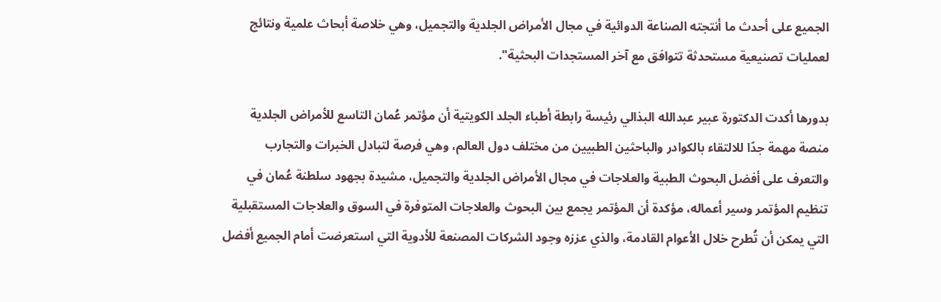الجميع على أحدث ما أنتجته الصناعة الدوائية في مجال الأمراض الجلدية والتجميل، وهي خلاصة أبحاث علمية ونتائج لعمليات تصنيعية مستحدثة تتوافق مع آخر المستجدات البحثية".

بدورها أكدت الدكتورة عبير عبدالله البذالي رئيسة رابطة أطباء الجلد الكويتية أن مؤتمر عُمان التاسع للأمراض الجلدية منصة مهمة جدًا للالتقاء بالكوادر والباحثين الطبيين من مختلف دول العالم، وهي فرصة لتبادل الخبرات والتجارب والتعرف على أفضل البحوث الطبية والعلاجات في مجال الأمراض الجلدية والتجميل، مشيدة بجهود سلطنة عُمان في تنظيم المؤتمر وسير أعماله، مؤكدة أن المؤتمر يجمع بين البحوث والعلاجات المتوفرة في السوق والعلاجات المستقبلية التي يمكن أن تُطرح خلال الأعوام القادمة، والذي عززه وجود الشركات المصنعة للأدوية التي استعرضت أمام الجميع أفضل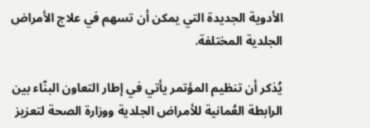الأدوية الجديدة التي يمكن أن تسهم في علاج الأمراض الجلدية المختلفة.

يُذكر أن تنظيم المؤتمر يأتي في إطار التعاون البنّاء بين الرابطة العُمانية للأمراض الجلدية ووزارة الصحة لتعزيز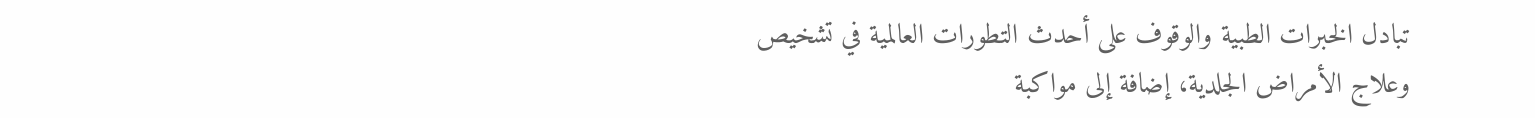تبادل الخبرات الطبية والوقوف على أحدث التطورات العالمية في تشخيص وعلاج الأمراض الجلدية، إضافة إلى مواكبة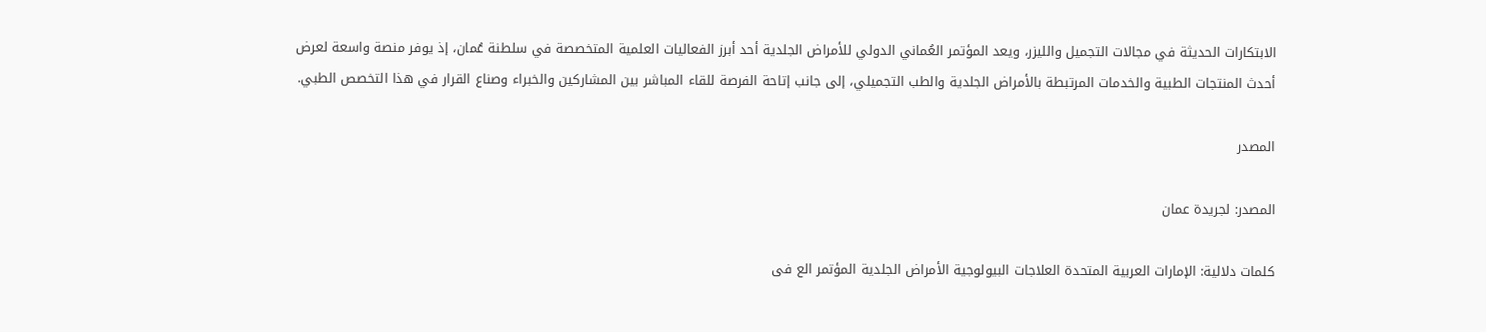الابتكارات الحديثة في مجالات التجميل والليزر، ويعد المؤتمر العُماني الدولي للأمراض الجلدية أحد أبرز الفعاليات العلمية المتخصصة في سلطنة عُمان، إذ يوفر منصة واسعة لعرض أحدث المنتجات الطبية والخدمات المرتبطة بالأمراض الجلدية والطب التجميلي، إلى جانب إتاحة الفرصة للقاء المباشر بين المشاركين والخبراء وصناع القرار في هذا التخصص الطبي.

المصدر

المصدر: لجريدة عمان

كلمات دلالية: الإمارات العربیة المتحدة العلاجات البیولوجیة الأمراض الجلدیة المؤتمر الع فی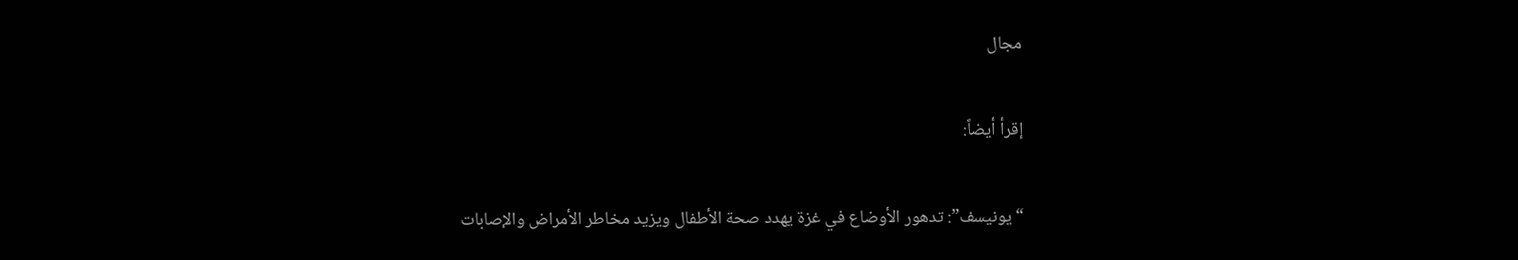مجال

إقرأ أيضاً:

“يونيسف”: تدهور الأوضاع في غزة يهدد صحة الأطفال ويزيد مخاطر الأمراض والإصابات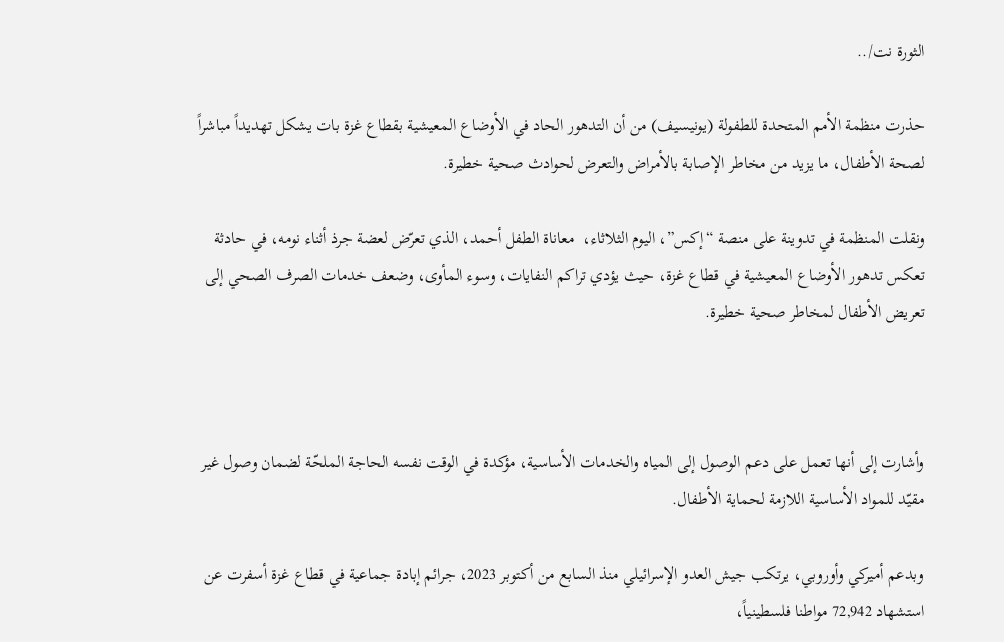الثورة نت/..

حذرت منظمة الأمم المتحدة للطفولة (يونيسيف) من أن التدهور الحاد في الأوضاع المعيشية بقطاع غزة بات يشكل تهديداً مباشراً لصحة الأطفال، ما يزيد من مخاطر الإصابة بالأمراض والتعرض لحوادث صحية خطيرة.

ونقلت المنظمة في تدوينة على منصة “إكس”، اليوم الثلاثاء،  معاناة الطفل أحمد، الذي تعرّض لعضة جرذ أثناء نومه، في حادثة تعكس تدهور الأوضاع المعيشية في قطاع غزة، حيث يؤدي تراكم النفايات، وسوء المأوى، وضعف خدمات الصرف الصحي إلى تعريض الأطفال لمخاطر صحية خطيرة.



وأشارت إلى أنها تعمل على دعم الوصول إلى المياه والخدمات الأساسية، مؤكدة في الوقت نفسه الحاجة الملحّة لضمان وصول غير مقيّد للمواد الأساسية اللازمة لحماية الأطفال.

وبدعم أميركي وأوروبي، يرتكب جيش العدو الإسرائيلي منذ السابع من أكتوبر 2023، جرائم إبادة جماعية في قطاع غزة أسفرت عن استشهاد 72,942 مواطنا فلسطينياً،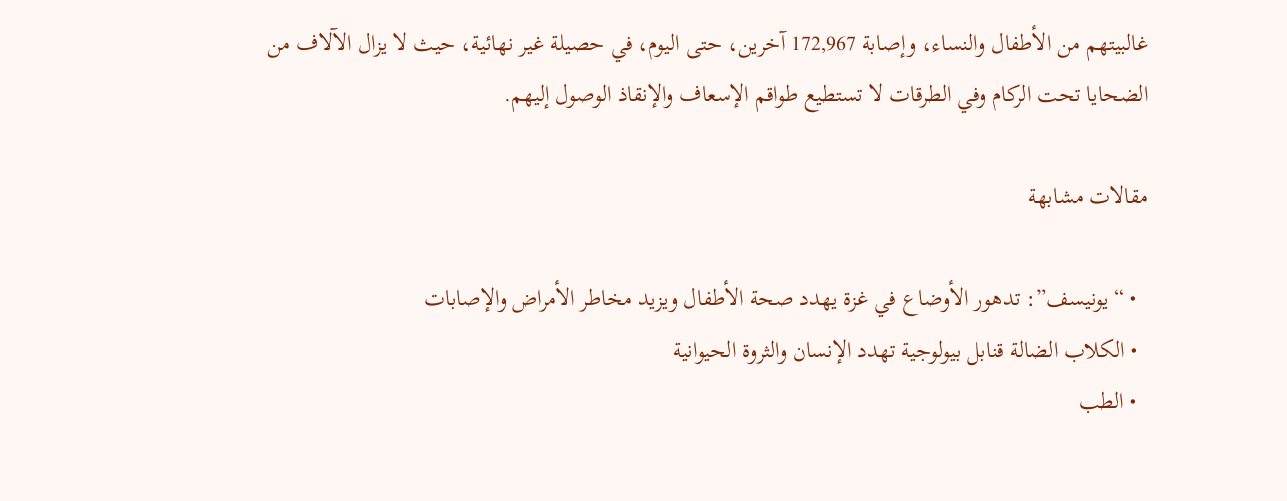غالبيتهم من الأطفال والنساء، وإصابة 172,967 آخرين، حتى اليوم، في حصيلة غير نهائية، حيث لا يزال الآلاف من الضحايا تحت الركام وفي الطرقات لا تستطيع طواقم الإسعاف والإنقاذ الوصول إليهم.

مقالات مشابهة

  • “يونيسف”: تدهور الأوضاع في غزة يهدد صحة الأطفال ويزيد مخاطر الأمراض والإصابات
  • الكلاب الضالة قنابل بيولوجية تهدد الإنسان والثروة الحيوانية
  • الطب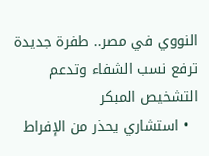النووي في مصر.. طفرة جديدة ترفع نسب الشفاء وتدعم التشخيص المبكر
  • استشاري يحذر من الإفراط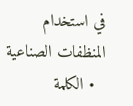في استخدام المنظفات الصناعية
  • الكلمة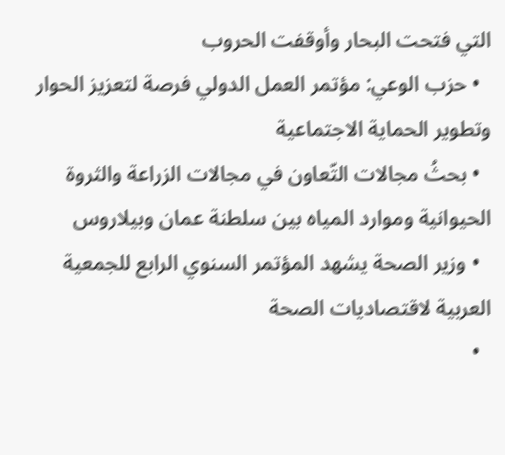التي فتحت البحار وأوقفت الحروب
  • حزب الوعي: مؤتمر العمل الدولي فرصة لتعزيز الحوار وتطوير الحماية الاجتماعية
  • بحثُ مجالات التّعاون في مجالات الزراعة والثروة الحيوانية وموارد المياه بين سلطنة عمان وبيلاروس
  • وزير الصحة يشهد المؤتمر السنوي الرابع للجمعية العربية لاقتصاديات الصحة
  •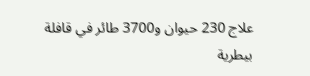علاج 230 حيوان و3700 طائر في قافلة بيطرية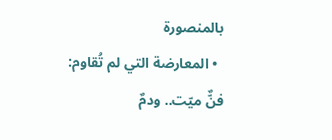بالمنصورة
  • المعارضة التي لم تُقاوم: فنٌّ ميّت.. ودمٌ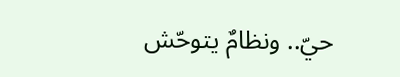حيّ.. ونظامٌ يتوحّش